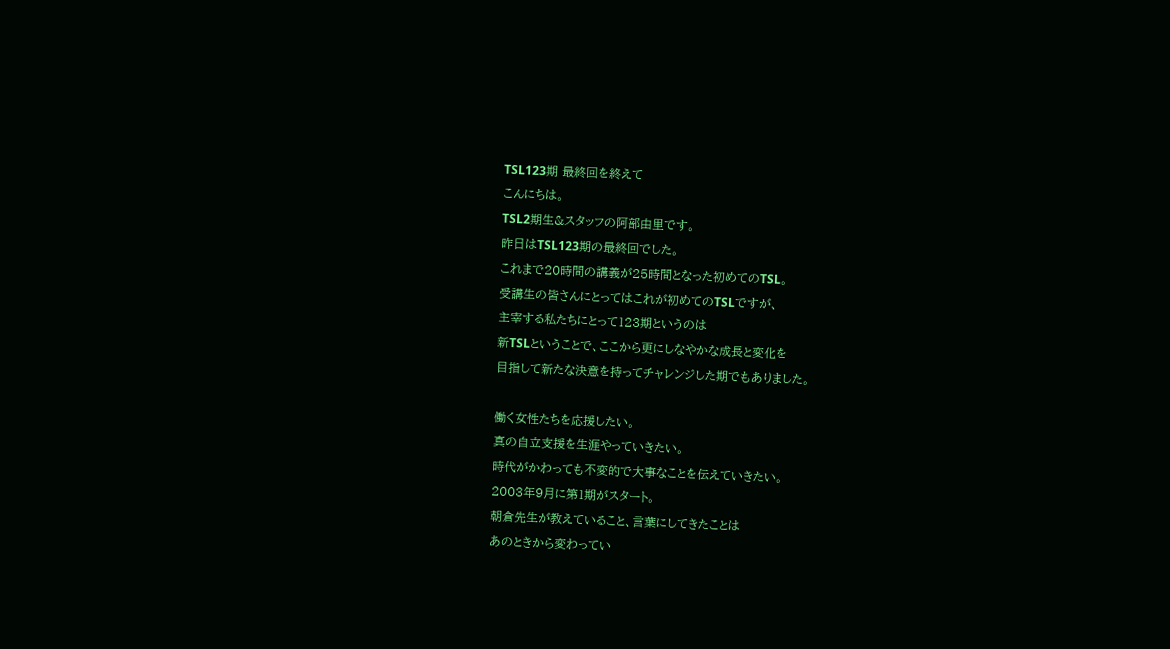TSL123期 最終回を終えて
こんにちは。
TSL2期生&スタッフの阿部由里です。
昨日はTSL123期の最終回でした。
これまで20時間の講義が25時間となった初めてのTSL。
受講生の皆さんにとってはこれが初めてのTSLですが、
主宰する私たちにとって123期というのは
新TSLということで、ここから更にしなやかな成長と変化を
目指して新たな決意を持ってチャレンジした期でもありました。

働く女性たちを応援したい。
真の自立支援を生涯やっていきたい。
時代がかわっても不変的で大事なことを伝えていきたい。
2003年9月に第1期がスタート。
朝倉先生が教えていること、言葉にしてきたことは
あのときから変わってい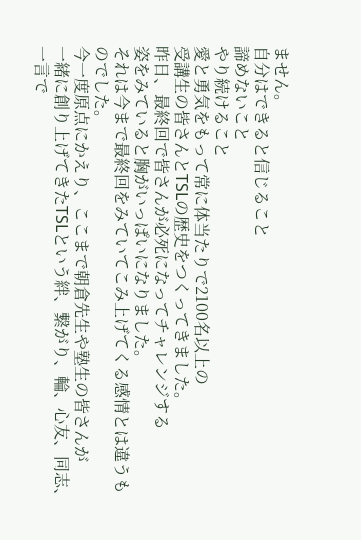ません。
自分はできると信じること
諦めないこと
やり続けること
愛と勇気をもって常に体当たりで2100名以上の
受講生の皆さんとTSLの歴史をつくってきました。
昨日、最終回で皆さんが必死になってチャレンジする
姿をみていると胸がいっぱいになりました。
それは今まで最終回をみていてこみ上げてくる感情とは違うものでした。
今一度原点にかえり、ここまで朝倉先生や塾生の皆さんが
一緒に創り上げてきたTSLという絆、繋がり、輪、心友、同志、一言で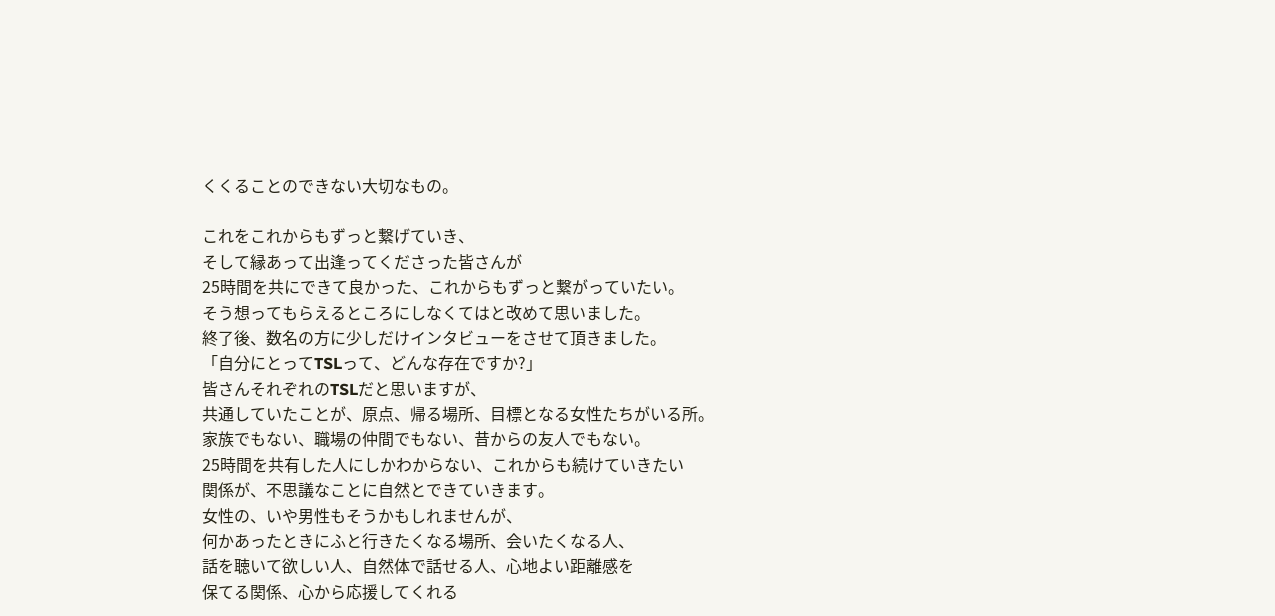くくることのできない大切なもの。

これをこれからもずっと繋げていき、
そして縁あって出逢ってくださった皆さんが
25時間を共にできて良かった、これからもずっと繋がっていたい。
そう想ってもらえるところにしなくてはと改めて思いました。
終了後、数名の方に少しだけインタビューをさせて頂きました。
「自分にとってTSLって、どんな存在ですか?」
皆さんそれぞれのTSLだと思いますが、
共通していたことが、原点、帰る場所、目標となる女性たちがいる所。
家族でもない、職場の仲間でもない、昔からの友人でもない。
25時間を共有した人にしかわからない、これからも続けていきたい
関係が、不思議なことに自然とできていきます。
女性の、いや男性もそうかもしれませんが、
何かあったときにふと行きたくなる場所、会いたくなる人、
話を聴いて欲しい人、自然体で話せる人、心地よい距離感を
保てる関係、心から応援してくれる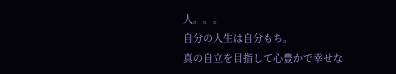人。。。
自分の人生は自分もち。
真の自立を目指して心豊かで幸せな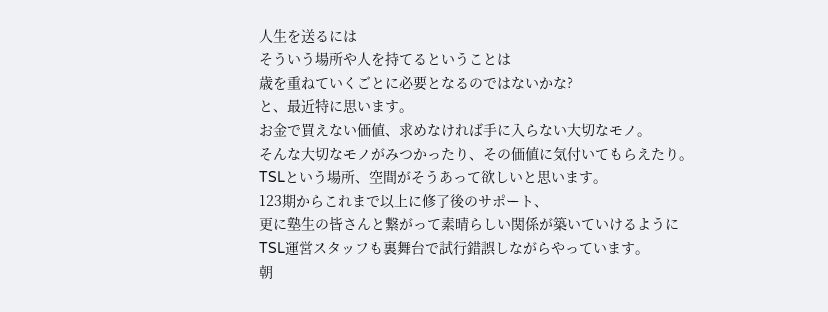人生を送るには
そういう場所や人を持てるということは
歳を重ねていくごとに必要となるのではないかな?
と、最近特に思います。
お金で買えない価値、求めなければ手に入らない大切なモノ。
そんな大切なモノがみつかったり、その価値に気付いてもらえたり。
TSLという場所、空間がそうあって欲しいと思います。
123期からこれまで以上に修了後のサポート、
更に塾生の皆さんと繋がって素晴らしい関係が築いていけるように
TSL運営スタッフも裏舞台で試行錯誤しながらやっています。
朝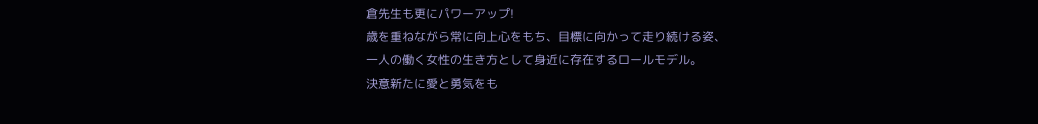倉先生も更にパワーアップ!
歳を重ねながら常に向上心をもち、目標に向かって走り続ける姿、
一人の働く女性の生き方として身近に存在するロールモデル。
決意新たに愛と勇気をも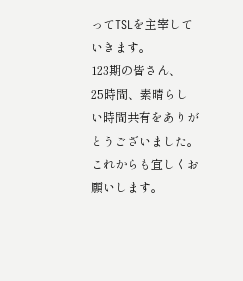ってTSLを主宰していきます。
123期の皆さん、
25時間、素晴らしい時間共有をありがとうございました。
これからも宜しくお願いします。